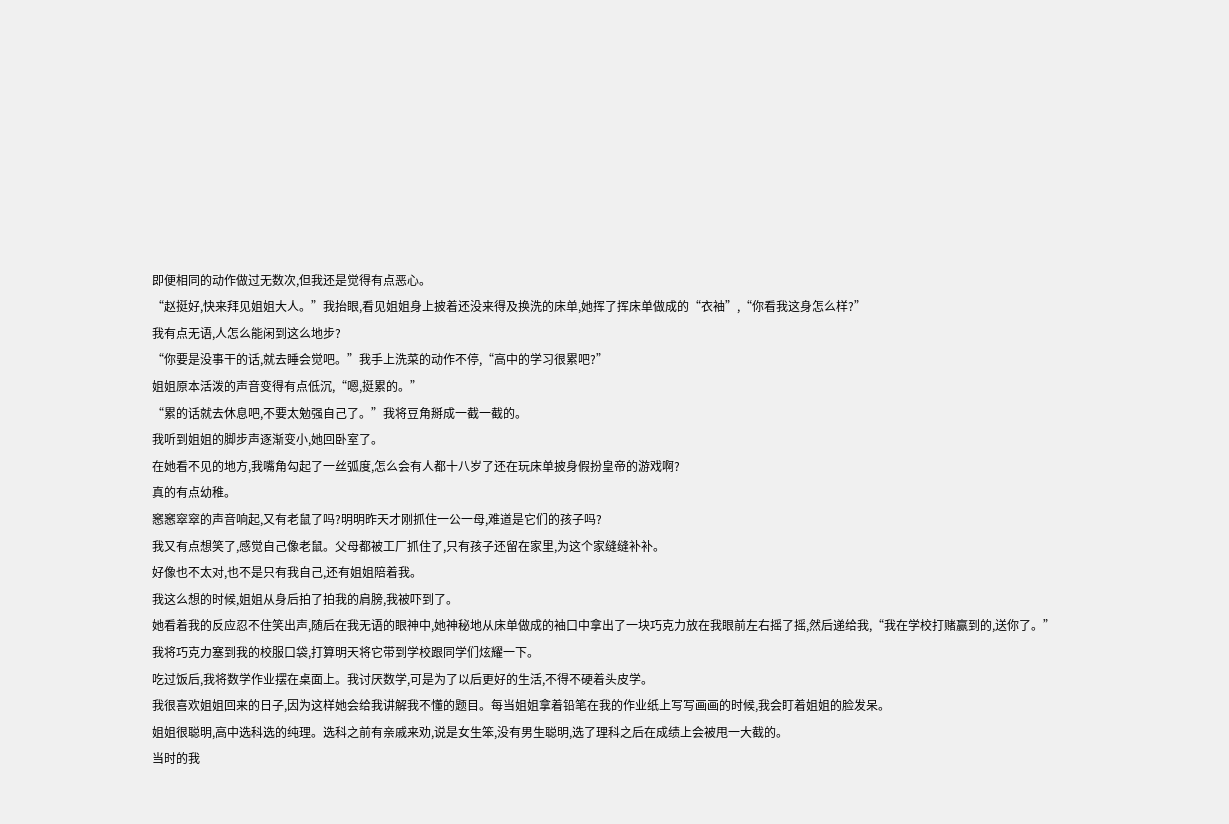即便相同的动作做过无数次,但我还是觉得有点恶心。
“赵挺好,快来拜见姐姐大人。”我抬眼,看见姐姐身上披着还没来得及换洗的床单,她挥了挥床单做成的“衣袖”,“你看我这身怎么样?”
我有点无语,人怎么能闲到这么地步?
“你要是没事干的话,就去睡会觉吧。”我手上洗菜的动作不停,“高中的学习很累吧?”
姐姐原本活泼的声音变得有点低沉,“嗯,挺累的。”
“累的话就去休息吧,不要太勉强自己了。”我将豆角掰成一截一截的。
我听到姐姐的脚步声逐渐变小,她回卧室了。
在她看不见的地方,我嘴角勾起了一丝弧度,怎么会有人都十八岁了还在玩床单披身假扮皇帝的游戏啊?
真的有点幼稚。
窸窸窣窣的声音响起,又有老鼠了吗?明明昨天才刚抓住一公一母,难道是它们的孩子吗?
我又有点想笑了,感觉自己像老鼠。父母都被工厂抓住了,只有孩子还留在家里,为这个家缝缝补补。
好像也不太对,也不是只有我自己,还有姐姐陪着我。
我这么想的时候,姐姐从身后拍了拍我的肩膀,我被吓到了。
她看着我的反应忍不住笑出声,随后在我无语的眼神中,她神秘地从床单做成的袖口中拿出了一块巧克力放在我眼前左右摇了摇,然后递给我,“我在学校打赌赢到的,送你了。”
我将巧克力塞到我的校服口袋,打算明天将它带到学校跟同学们炫耀一下。
吃过饭后,我将数学作业摆在桌面上。我讨厌数学,可是为了以后更好的生活,不得不硬着头皮学。
我很喜欢姐姐回来的日子,因为这样她会给我讲解我不懂的题目。每当姐姐拿着铅笔在我的作业纸上写写画画的时候,我会盯着姐姐的脸发呆。
姐姐很聪明,高中选科选的纯理。选科之前有亲戚来劝,说是女生笨,没有男生聪明,选了理科之后在成绩上会被甩一大截的。
当时的我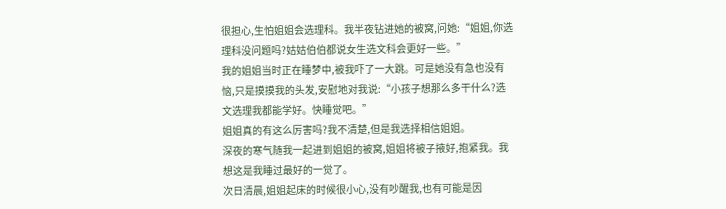很担心,生怕姐姐会选理科。我半夜钻进她的被窝,问她:“姐姐,你选理科没问题吗?姑姑伯伯都说女生选文科会更好一些。”
我的姐姐当时正在睡梦中,被我吓了一大跳。可是她没有急也没有恼,只是摸摸我的头发,安慰地对我说:“小孩子想那么多干什么?选文选理我都能学好。快睡觉吧。”
姐姐真的有这么厉害吗?我不清楚,但是我选择相信姐姐。
深夜的寒气随我一起进到姐姐的被窝,姐姐将被子掖好,抱紧我。我想这是我睡过最好的一觉了。
次日清晨,姐姐起床的时候很小心,没有吵醒我,也有可能是因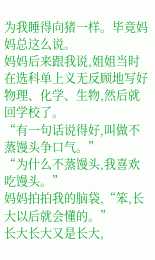为我睡得向猪一样。毕竟妈妈总这么说。
妈妈后来跟我说,姐姐当时在选科单上义无反顾地写好物理、化学、生物,然后就回学校了。
“有一句话说得好,叫做不蒸馒头争口气。”
“为什么不蒸馒头,我喜欢吃馒头。”
妈妈拍拍我的脑袋,“笨,长大以后就会懂的。”
长大长大又是长大,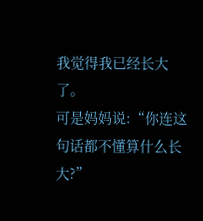我觉得我已经长大了。
可是妈妈说:“你连这句话都不懂算什么长大?”